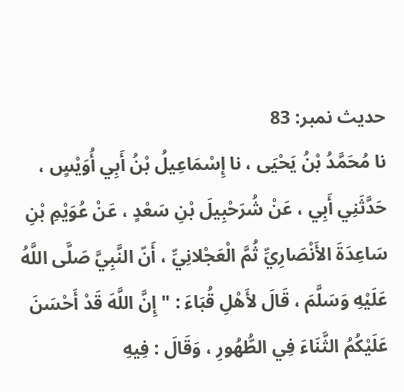حدیث نمبر: 83
نا مُحَمَّدُ بْنُ يَحْيَى ، نا إِسْمَاعِيلُ بْنُ أَبِي أُوَيْسٍ ، حَدَّثَنِي أَبِي ، عَنْ شُرَحْبِيلَ بْنِ سَعْدٍ ، عَنْ عُوَيْمِ بْنِ سَاعِدَةَ الأَنْصَارِيِّ ثُمَّ الْعَجْلانِيِّ ، أَنّ النَّبِيَّ صَلَّى اللَّهُ عَلَيْهِ وَسَلَّمَ ، قَالَ لأَهْلِ قُبَاءَ : " إِنَّ اللَّهَ قَدْ أَحْسَنَ عَلَيْكُمُ الثَّنَاءَ فِي الطُّهُورِ ، وَقَالَ : فِيهِ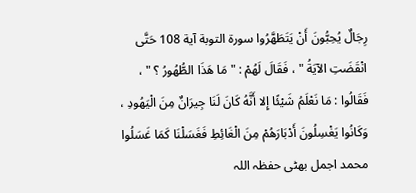رِجَالٌ يُحِبُّونَ أَنْ يَتَطَهَّرُوا سورة التوبة آية 108 حَتَّى انْقَضَتِ الآيَةُ " ، فَقَالَ لَهُمْ : " مَا هَذَا الطُّهُورُ ؟ " ، فَقَالُوا : مَا نَعْلَمُ شَيْئًا إِلا أَنَّهُ كَانَ لَنَا جِيرَانٌ مِنَ الْيَهُودِ ، وَكَانُوا يَغْسِلُونَ أَدْبَارَهُمْ مِنَ الْغَائِطِ فَغَسَلْنَا كَمَا غَسَلُوا
محمد اجمل بھٹی حفظہ اللہ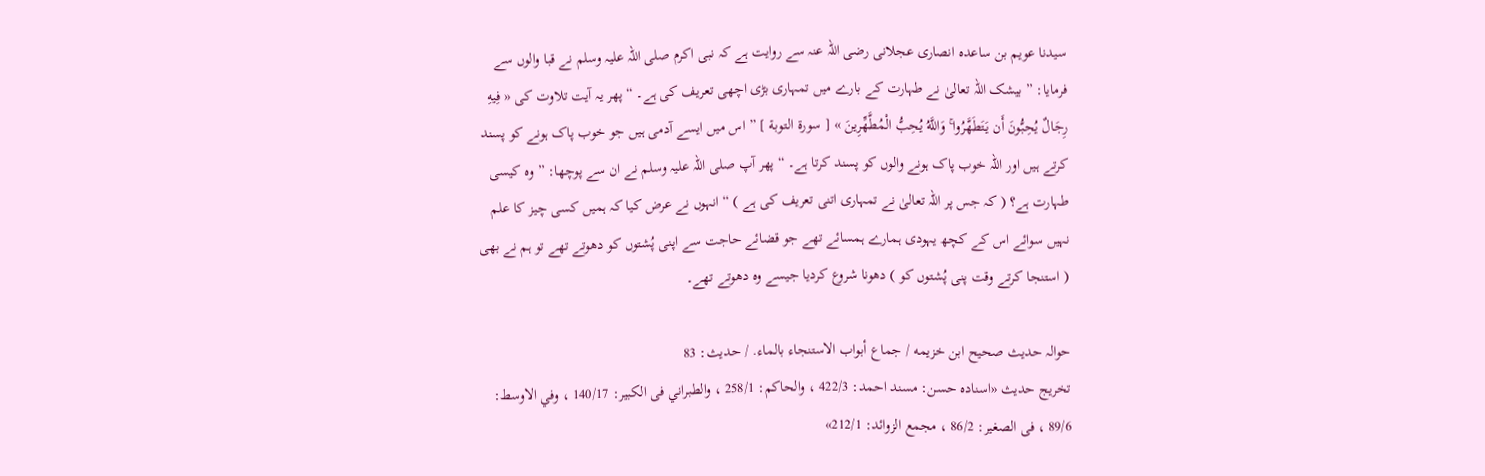سیدنا عویم بن ساعدہ انصاری عجلانی رضی اللہ عنہ سے روایت ہے کہ نبی اکرم صلی اللہ علیہ وسلم نے قبا والوں سے فرمایا: ” بیشک اللہ تعالیٰ نے طہارت کے بارے میں تمہاری بڑی اچھی تعریف کی ہے۔ “ پھر یہ آیت تلاوت کی « فِيهِ رِجَالٌ يُحِبُّونَ أَن يَتَطَهَّرُوا ۚ وَاللَّهُ يُحِبُّ الْمُطَّهِّرِينَ » [ سورة التوبة ] ” اس میں ایسے آدمی ہیں جو خوب پاک ہونے کو پسند کرتے ہیں اور اللہ خوب پاک ہونے والوں کو پسند کرتا ہے۔ “ پھر آپ صلی اللہ علیہ وسلم نے ان سے پوچھا: ” وہ کیسی طہارت ہے؟ ( کہ جس پر اللہ تعالیٰ نے تمہاری اتنی تعریف کی ہے ) “ انہوں نے عرض کیا کہ ہمیں کسی چیز کا علم نہیں سوائے اس کے کچھ یہودی ہمارے ہمسائے تھے جو قضائے حاجت سے اپنی پُشتوں کو دھوتے تھے تو ہم نے بھی ( استنجا کرتے وقت پنی پُشتوں کو ) دھونا شروع کردیا جیسے وہ دھوتے تھے۔

حوالہ حدیث صحيح ابن خزيمه / جماع أبواب الاستنجاء بالماء. / حدیث: 83
تخریج حدیث «اسناده حسن: مسند احمد: 422/3 ، والحاكم: 258/1 ، والطبراني فى الكبير: 140/17 ، وفي الاوسط: 89/6 ، فى الصغير: 86/2 ، مجمع الزوائد: 212/1»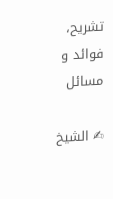تشریح، فوائد و مسائل

✍ الشیخ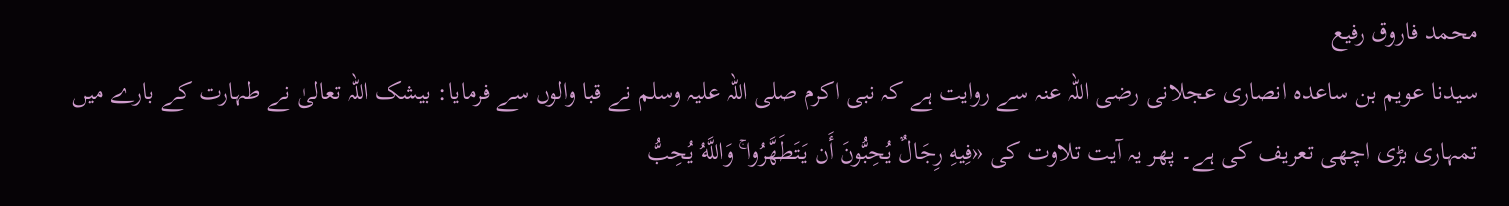محمد فاروق رفیع
سیدنا عویم بن ساعدہ انصاری عجلانی رضی اللہ عنہ سے روایت ہے کہ نبی اکرم صلی اللہ علیہ وسلم نے قبا والوں سے فرمایا: بیشک اللہ تعالیٰ نے طہارت کے بارے میں تمہاری بڑی اچھی تعریف کی ہے۔ پھر یہ آیت تلاوت کی «فِيهِ رِجَالٌ يُحِبُّونَ أَن يَتَطَهَّرُوا ۚ وَاللَّهُ يُحِبُّ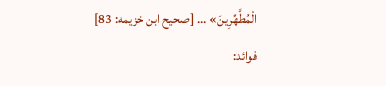الْمُطَّهِّرِينَ» ... [صحيح ابن خزيمه: 83]
فوائد: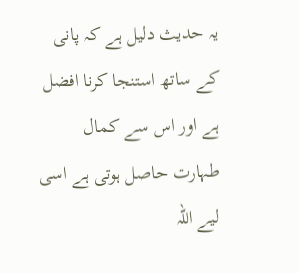یہ حدیث دلیل ہے کہ پانی کے ساتھ استنجا کرنا افضل ہے اور اس سے کمال طہارت حاصل ہوتی ہے اسی لیے اللہ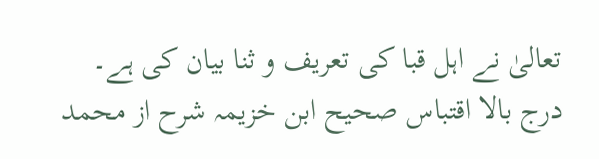تعالیٰ نے اہل قبا کی تعریف و ثنا بیان کی ہے۔
درج بالا اقتباس صحیح ابن خزیمہ شرح از محمد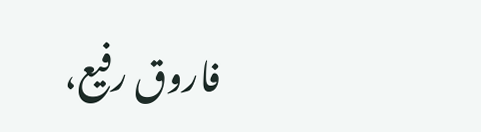فاروق رفیع،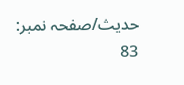حدیث/صفحہ نمبر: 83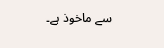سے ماخوذ ہے۔